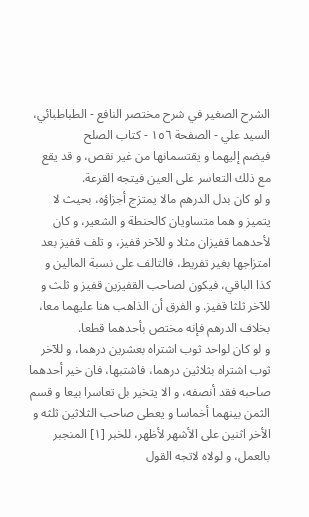الشرح الصغير في شرح مختصر النافع - الطباطبائي، السيد علي - الصفحة ١٥٦ - كتاب الصلح
فيضم إليهما و يقتسمانها من غير نقص، و قد يقع مع ذلك التعاسر على العين فيتجه القرعة.
و لو كان بدل الدرهم مالا يمتزج أجزاؤه، بحيث لا يتميز و هما متساويان كالحنطة و الشعير، و كان لأحدهما قفيزان مثلا و للآخر قفيز، و تلف قفيز بعد امتزاجها بغير تفريط، فالتالف على نسبة المالين و كذا الباقي، فيكون لصاحب القفيزين قفيز و ثلث و للآخر ثلثا قفيز. و الفرق أن الذاهب هنا عليهما معا، بخلاف الدرهم فإنه مختص بأحدهما قطعا.
و لو كان لواحد ثوب اشتراه بعشرين درهما، و للآخر ثوب اشتراه بثلاثين درهما، فاشتبها، فان خير أحدهما صاحبه فقد أنصفه، و الا يتخير بل تعاسرا بيعا و قسم الثمن بينهما أخماسا و يعطى صاحب الثلاثين ثلثه و الأخر اثنين على الأشهر لأظهر، للخبر [١] المنجبر بالعمل، و لولاه لاتجه القول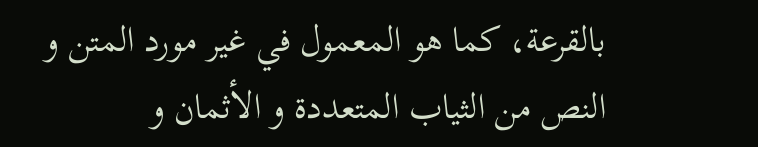بالقرعة، كما هو المعمول في غير مورد المتن و النص من الثياب المتعددة و الأثمان و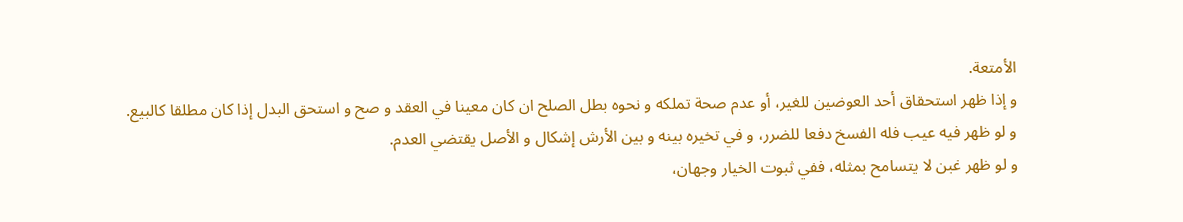الأمتعة.
و إذا ظهر استحقاق أحد العوضين للغير، أو عدم صحة تملكه و نحوه بطل الصلح ان كان معينا في العقد و صح و استحق البدل إذا كان مطلقا كالبيع.
و لو ظهر فيه عيب فله الفسخ دفعا للضرر، و في تخيره بينه و بين الأرش إشكال و الأصل يقتضي العدم.
و لو ظهر غبن لا يتسامح بمثله، ففي ثبوت الخيار وجهان،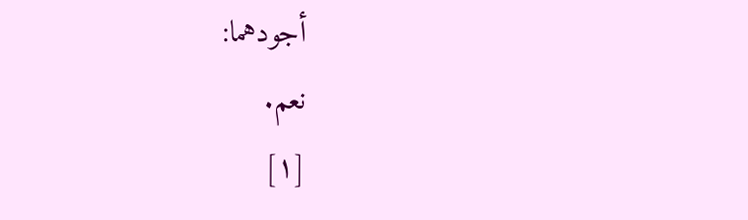أجودهما:
نعم.
[١]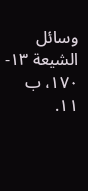وسائل الشيعة ١٣- ١٧٠، ب ١١.